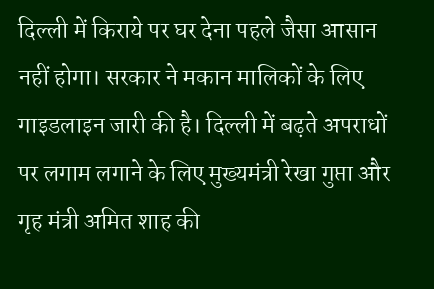दिल्ली में किराये पर घर देना पहले जैसा आसान नहीं होगा। सरकार ने मकान मालिकों के लिए गाइडलाइन जारी की है। दिल्ली में बढ़ते अपराधों पर लगाम लगाने के लिए मुख्यमंत्री रेखा गुप्ता और गृह मंत्री अमित शाह की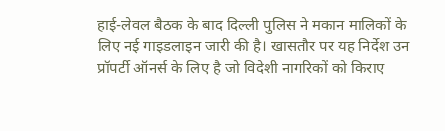हाई-लेवल बैठक के बाद दिल्ली पुलिस ने मकान मालिकों के लिए नई गाइडलाइन जारी की है। खासतौर पर यह निर्देश उन प्रॉपर्टी ऑनर्स के लिए है जो विदेशी नागरिकों को किराए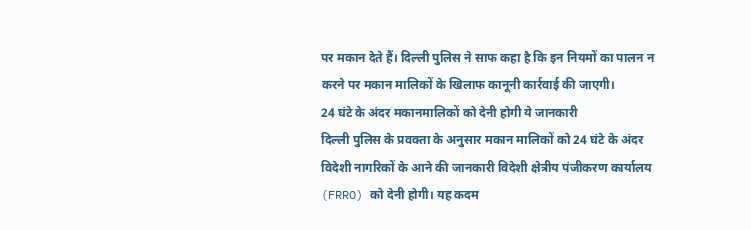पर मकान देते हैं। दिल्ली पुलिस ने साफ कहा है कि इन नियमों का पालन न करने पर मकान मालिकों के खिलाफ कानूनी कार्रवाई की जाएगी।
24 घंटे के अंदर मकानमालिकों को देनी होगी ये जानकारी
दिल्ली पुलिस के प्रवक्ता के अनुसार मकान मालिकों को 24 घंटे के अंदर विदेशी नागरिकों के आने की जानकारी विदेशी क्षेत्रीय पंजीकरण कार्यालय (FRRO) को देनी होगी। यह कदम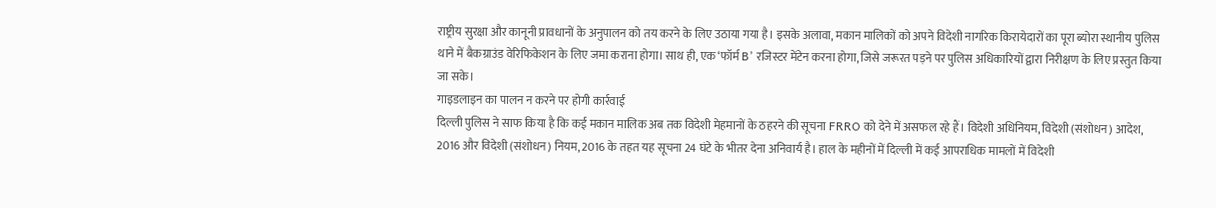राष्ट्रीय सुरक्षा और कानूनी प्रावधानों के अनुपालन को तय करने के लिए उठाया गया है। इसके अलावा, मकान मालिकों को अपने विदेशी नागरिक किरायेदारों का पूरा ब्योरा स्थानीय पुलिस थाने में बैकग्राउंड वेरिफिकेशन के लिए जमा कराना होगा। साथ ही, एक ‘फॉर्म B’ रजिस्टर मेंटेन करना होगा, जिसे जरूरत पड़ने पर पुलिस अधिकारियों द्वारा निरीक्षण के लिए प्रस्तुत किया जा सके।
गाइडलाइन का पालन न करने पर होगी कार्रवाई
दिल्ली पुलिस ने साफ किया है कि कई मकान मालिक अब तक विदेशी मेहमानों के ठहरने की सूचना FRRO को देने में असफल रहे हैं। विदेशी अधिनियम, विदेशी (संशोधन) आदेश, 2016 और विदेशी (संशोधन) नियम, 2016 के तहत यह सूचना 24 घंटे के भीतर देना अनिवार्य है। हाल के महीनों में दिल्ली में कई आपराधिक मामलों में विदेशी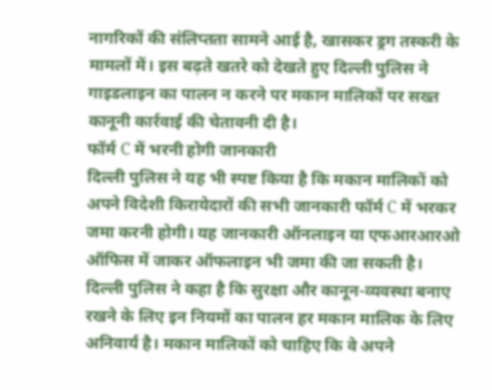नागरिकों की संलिप्तता सामने आई है, खासकर ड्रग तस्करी के मामलों में। इस बढ़ते खतरे को देखते हुए दिल्ली पुलिस ने गाइडलाइन का पालन न करने पर मकान मालिकों पर सख्त कानूनी कार्रवाई की चेतावनी दी है।
फॉर्म C में भरनी होगी जानकारी
दिल्ली पुलिस ने यह भी स्पष्ट किया है कि मकान मालिकों को अपने विदेशी किरायेदारों की सभी जानकारी फॉर्म C में भरकर जमा करनी होगी। यह जानकारी ऑनलाइन या एफआरआरओ ऑफिस में जाकर ऑफलाइन भी जमा की जा सकती है।
दिल्ली पुलिस ने कहा है कि सुरक्षा और कानून-व्यवस्था बनाए रखने के लिए इन नियमों का पालन हर मकान मालिक के लिए अनिवार्य है। मकान मालिकों को चाहिए कि वे अपने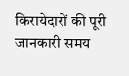किरायेदारों की पूरी जानकारी समय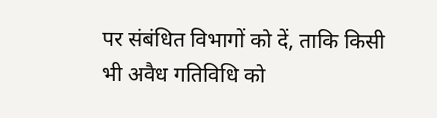पर संबंधित विभागों को दें, ताकि किसी भी अवैध गतिविधि को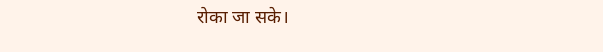रोका जा सके।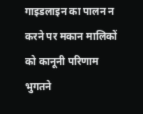गाइडलाइन का पालन न करने पर मकान मालिकों को कानूनी परिणाम भुगतने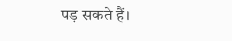पड़ सकते हैं।